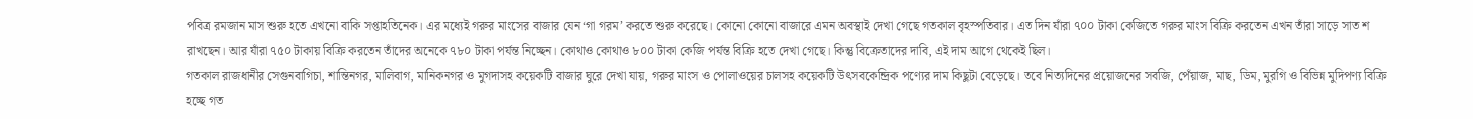পবিত্র রমজান মাস শুরু হতে এখনো বাকি সপ্তাহতিনেক। এর মধ্যেই গরুর মাংসের বাজার যেন ‘গা গরম’ করতে শুরু করেছে। কোনো কোনো বাজারে এমন অবস্থাই দেখা গেছে গতকাল বৃহস্পতিবার। এত দিন যাঁরা ৭০০ টাকা কেজিতে গরুর মাংস বিক্রি করতেন এখন তাঁরা সাড়ে সাত শ রাখছেন। আর যাঁরা ৭৫০ টাকায় বিক্রি করতেন তাঁদের অনেকে ৭৮০ টাকা পর্যন্ত নিচ্ছেন। কোথাও কোথাও ৮০০ টাকা কেজি পর্যন্ত বিক্রি হতে দেখা গেছে। কিন্তু বিক্রেতাদের দাবি, এই দাম আগে থেকেই ছিল।
গতকাল রাজধানীর সেগুনবাগিচা, শান্তিনগর, মালিবাগ, মানিকনগর ও মুগদাসহ কয়েকটি বাজার ঘুরে দেখা যায়, গরুর মাংস ও পোলাওয়ের চালসহ কয়েকটি উৎসবকেন্দ্রিক পণ্যের দাম কিছুটা বেড়েছে। তবে নিত্যদিনের প্রয়োজনের সবজি, পেঁয়াজ, মাছ, ডিম, মুরগি ও বিভিন্ন মুদিপণ্য বিক্রি হচ্ছে গত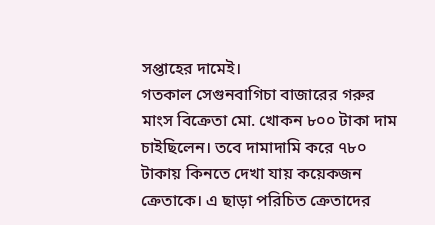সপ্তাহের দামেই।
গতকাল সেগুনবাগিচা বাজারের গরুর মাংস বিক্রেতা মো. খোকন ৮০০ টাকা দাম চাইছিলেন। তবে দামাদামি করে ৭৮০ টাকায় কিনতে দেখা যায় কয়েকজন ক্রেতাকে। এ ছাড়া পরিচিত ক্রেতাদের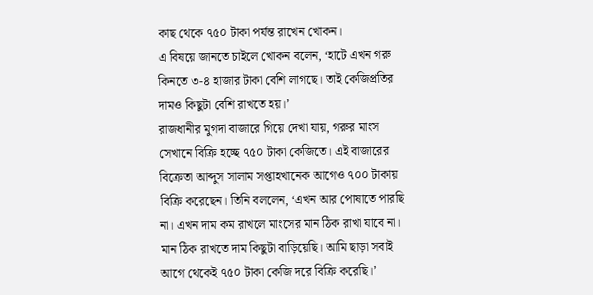কাছ থেকে ৭৫০ টাকা পর্যন্ত রাখেন খোকন।
এ বিষয়ে জানতে চাইলে খোকন বলেন, ‘হাটে এখন গরু কিনতে ৩-৪ হাজার টাকা বেশি লাগছে। তাই কেজিপ্রতির দামও কিছুটা বেশি রাখতে হয়।’
রাজধানীর মুগদা বাজারে গিয়ে দেখা যায়, গরুর মাংস সেখানে বিক্রি হচ্ছে ৭৫০ টাকা কেজিতে। এই বাজারের বিক্রেতা আব্দুস সালাম সপ্তাহখানেক আগেও ৭০০ টাকায় বিক্রি করেছেন। তিনি বললেন, ‘এখন আর পোষাতে পারছি না। এখন দাম কম রাখলে মাংসের মান ঠিক রাখা যাবে না। মান ঠিক রাখতে দাম কিছুটা বাড়িয়েছি। আমি ছাড়া সবাই আগে থেকেই ৭৫০ টাকা কেজি দরে বিক্রি করেছি।’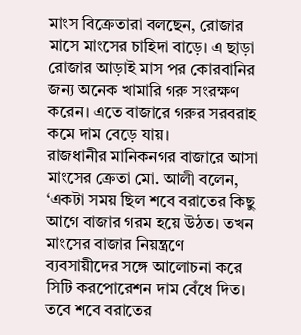মাংস বিক্রেতারা বলছেন, রোজার মাসে মাংসের চাহিদা বাড়ে। এ ছাড়া রোজার আড়াই মাস পর কোরবানির জন্য অনেক খামারি গরু সংরক্ষণ করেন। এতে বাজারে গরুর সরবরাহ কমে দাম বেড়ে যায়।
রাজধানীর মানিকনগর বাজারে আসা মাংসের ক্রেতা মো. আলী বলেন, ‘একটা সময় ছিল শবে বরাতের কিছু আগে বাজার গরম হয়ে উঠত। তখন মাংসের বাজার নিয়ন্ত্রণে ব্যবসায়ীদের সঙ্গে আলোচনা করে সিটি করপোরেশন দাম বেঁধে দিত। তবে শবে বরাতের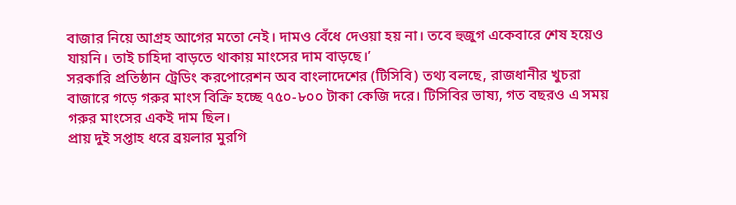বাজার নিয়ে আগ্রহ আগের মতো নেই। দামও বেঁধে দেওয়া হয় না। তবে হুজুগ একেবারে শেষ হয়েও যায়নি। তাই চাহিদা বাড়তে থাকায় মাংসের দাম বাড়ছে।’
সরকারি প্রতিষ্ঠান ট্রেডিং করপোরেশন অব বাংলাদেশের (টিসিবি) তথ্য বলছে, রাজধানীর খুচরা বাজারে গড়ে গরুর মাংস বিক্রি হচ্ছে ৭৫০-৮০০ টাকা কেজি দরে। টিসিবির ভাষ্য, গত বছরও এ সময় গরুর মাংসের একই দাম ছিল।
প্রায় দুই সপ্তাহ ধরে ব্রয়লার মুরগি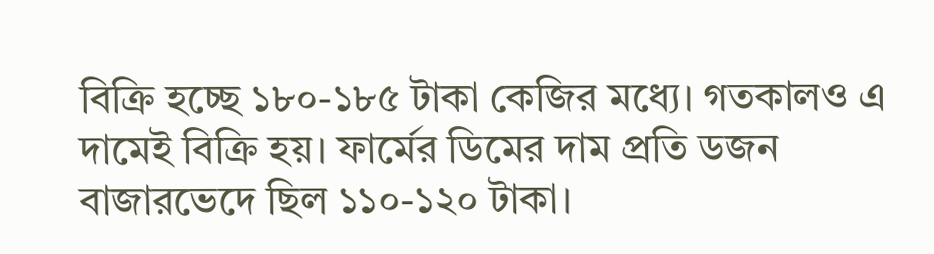বিক্রি হচ্ছে ১৮০-১৮৫ টাকা কেজির মধ্যে। গতকালও এ দামেই বিক্রি হয়। ফার্মের ডিমের দাম প্রতি ডজন বাজারভেদে ছিল ১১০-১২০ টাকা।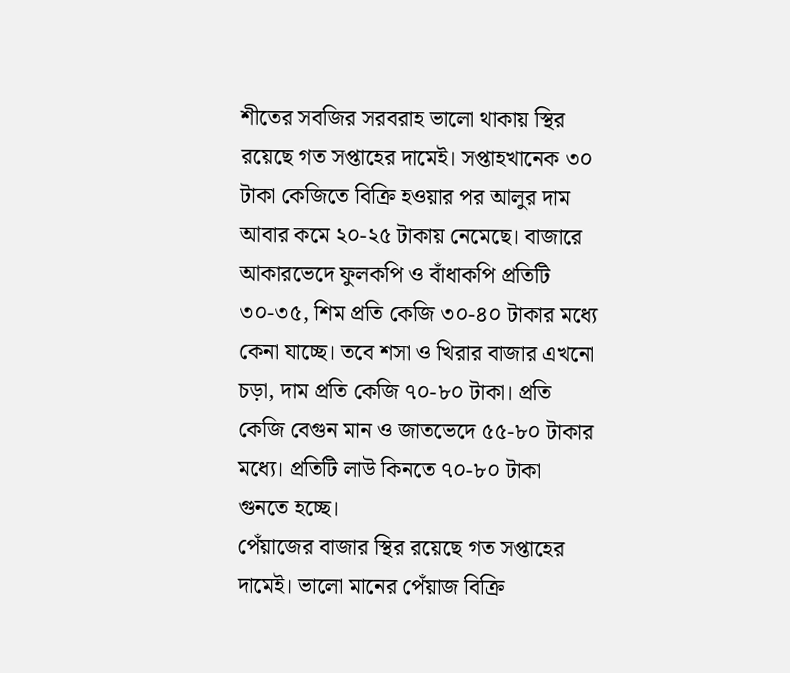শীতের সবজির সরবরাহ ভালো থাকায় স্থির রয়েছে গত সপ্তাহের দামেই। সপ্তাহখানেক ৩০ টাকা কেজিতে বিক্রি হওয়ার পর আলুর দাম আবার কমে ২০-২৫ টাকায় নেমেছে। বাজারে আকারভেদে ফুলকপি ও বাঁধাকপি প্রতিটি ৩০-৩৫, শিম প্রতি কেজি ৩০-৪০ টাকার মধ্যে কেনা যাচ্ছে। তবে শসা ও খিরার বাজার এখনো চড়া, দাম প্রতি কেজি ৭০-৮০ টাকা। প্রতি কেজি বেগুন মান ও জাতভেদে ৫৫-৮০ টাকার মধ্যে। প্রতিটি লাউ কিনতে ৭০-৮০ টাকা গুনতে হচ্ছে।
পেঁয়াজের বাজার স্থির রয়েছে গত সপ্তাহের দামেই। ভালো মানের পেঁয়াজ বিক্রি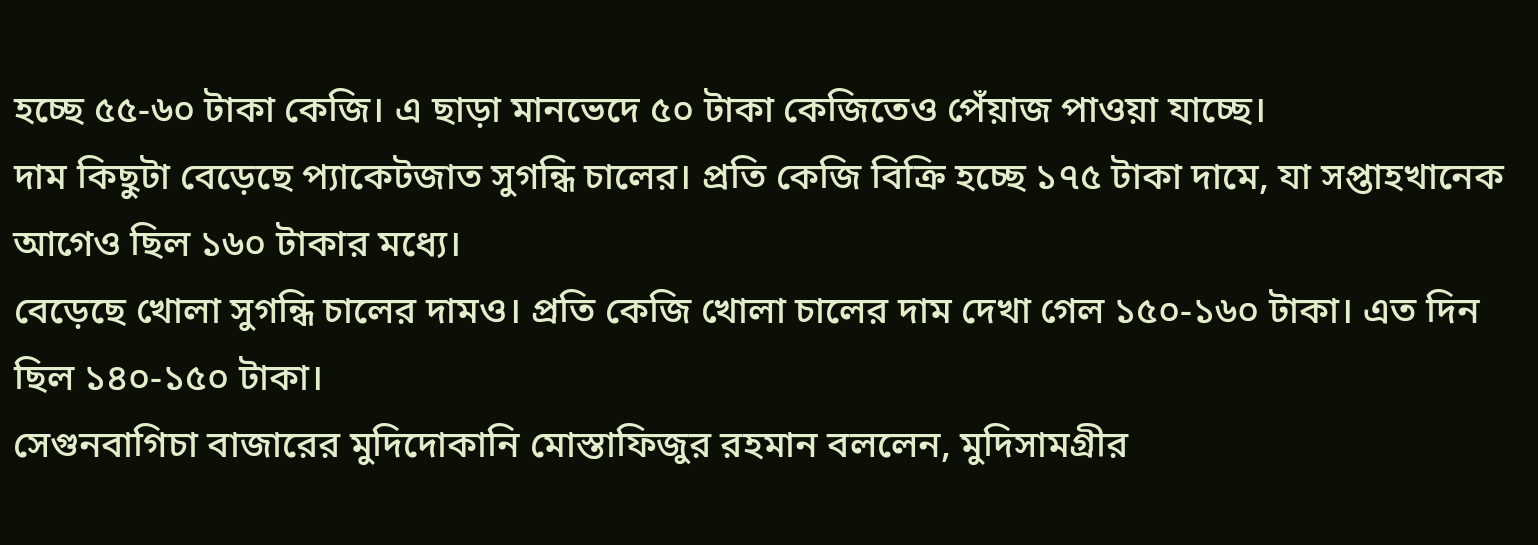হচ্ছে ৫৫-৬০ টাকা কেজি। এ ছাড়া মানভেদে ৫০ টাকা কেজিতেও পেঁয়াজ পাওয়া যাচ্ছে।
দাম কিছুটা বেড়েছে প্যাকেটজাত সুগন্ধি চালের। প্রতি কেজি বিক্রি হচ্ছে ১৭৫ টাকা দামে, যা সপ্তাহখানেক আগেও ছিল ১৬০ টাকার মধ্যে।
বেড়েছে খোলা সুগন্ধি চালের দামও। প্রতি কেজি খোলা চালের দাম দেখা গেল ১৫০-১৬০ টাকা। এত দিন ছিল ১৪০-১৫০ টাকা।
সেগুনবাগিচা বাজারের মুদিদোকানি মোস্তাফিজুর রহমান বললেন, মুদিসামগ্রীর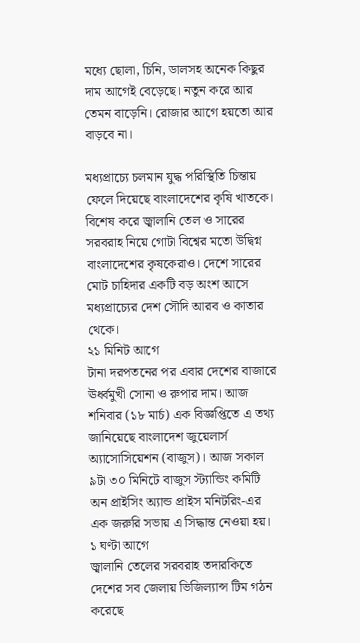মধ্যে ছোলা, চিনি, ডালসহ অনেক কিছুর দাম আগেই বেড়েছে। নতুন করে আর তেমন বাড়েনি। রোজার আগে হয়তো আর বাড়বে না।

মধ্যপ্রাচ্যে চলমান যুদ্ধ পরিস্থিতি চিন্তায় ফেলে দিয়েছে বাংলাদেশের কৃষি খাতকে। বিশেষ করে জ্বালানি তেল ও সারের সরবরাহ নিয়ে গোটা বিশ্বের মতো উদ্বিগ্ন বাংলাদেশের কৃষকেরাও। দেশে সারের মোট চাহিদার একটি বড় অংশ আসে মধ্যপ্রাচ্যের দেশ সৌদি আরব ও কাতার থেকে।
২১ মিনিট আগে
টানা দরপতনের পর এবার দেশের বাজারে ঊর্ধ্বমুখী সোনা ও রুপার দাম। আজ শনিবার (১৮ মার্চ) এক বিজ্ঞপ্তিতে এ তথ্য জানিয়েছে বাংলাদেশ জুয়েলার্স অ্যাসোসিয়েশন (বাজুস)। আজ সকাল ৯টা ৩০ মিনিটে বাজুস স্ট্যান্ডিং কমিটি অন প্রাইসিং অ্যান্ড প্রাইস মনিটরিং-এর এক জরুরি সভায় এ সিদ্ধান্ত নেওয়া হয়।
১ ঘণ্টা আগে
জ্বালানি তেলের সরবরাহ তদারকিতে দেশের সব জেলায় ভিজিল্যান্স টিম গঠন করেছে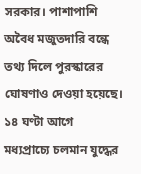সরকার। পাশাপাশি অবৈধ মজুতদারি বন্ধে তথ্য দিলে পুরস্কারের ঘোষণাও দেওয়া হয়েছে।
১৪ ঘণ্টা আগে
মধ্যপ্রাচ্যে চলমান যুদ্ধের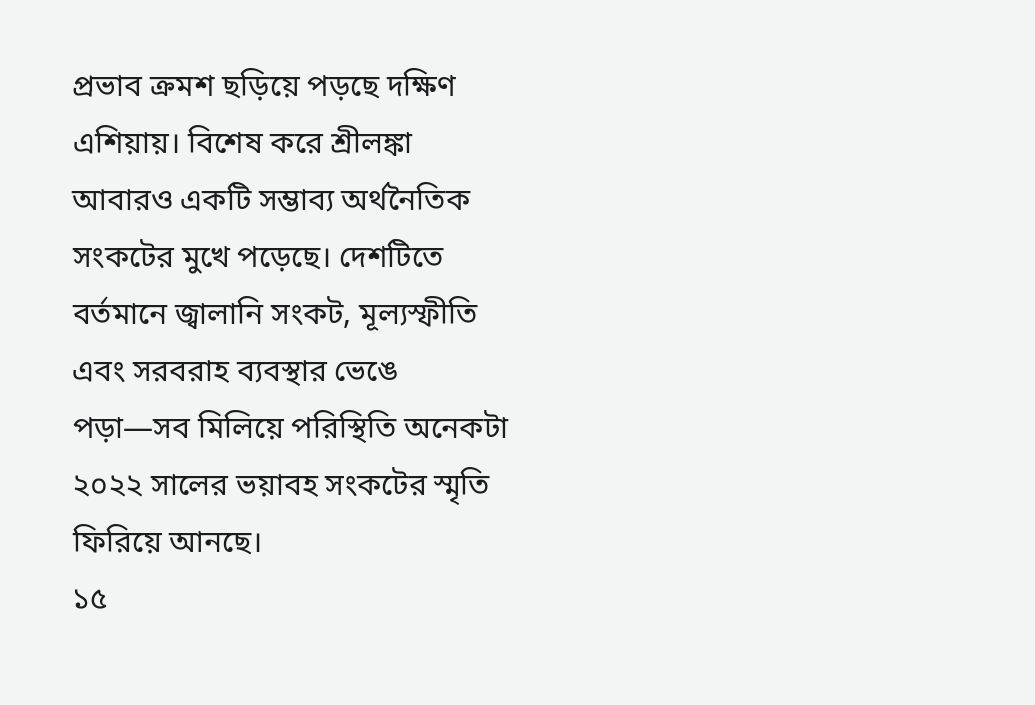প্রভাব ক্রমশ ছড়িয়ে পড়ছে দক্ষিণ এশিয়ায়। বিশেষ করে শ্রীলঙ্কা আবারও একটি সম্ভাব্য অর্থনৈতিক সংকটের মুখে পড়েছে। দেশটিতে বর্তমানে জ্বালানি সংকট, মূল্যস্ফীতি এবং সরবরাহ ব্যবস্থার ভেঙে পড়া—সব মিলিয়ে পরিস্থিতি অনেকটা ২০২২ সালের ভয়াবহ সংকটের স্মৃতি ফিরিয়ে আনছে।
১৫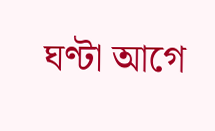ঘণ্টা আগে